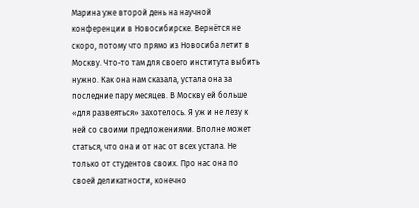Марина уже второй день на научной конференции в Новосибирске. Вернётся не скоро, потому что прямо из Новосиба летит в Москву. Что-то там для своего института выбить нужно. Как она нам сказала, устала она за последние пару месяцев. В Москву ей больше «для развеяться» захотелось. Я уж и не лезу к ней со своими предложениями. Вполне может статься, что она и от нас от всех устала. Не только от студентов своих. Про нас она по своей деликатности, конечно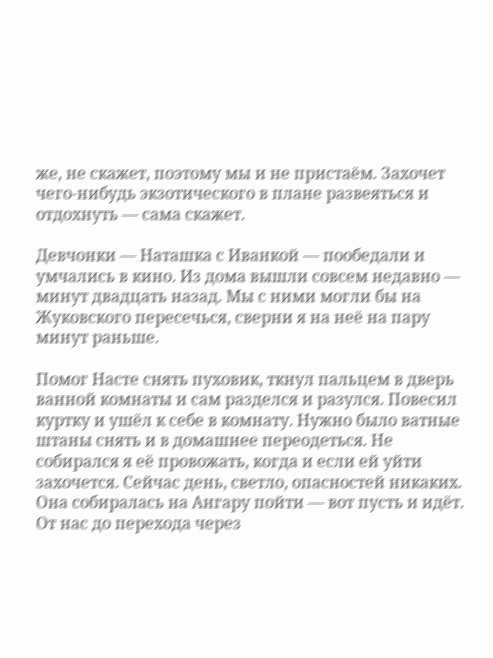же, не скажет, поэтому мы и не пристаём. Захочет чего-нибудь экзотического в плане развеяться и отдохнуть — сама скажет.

Девчонки — Наташка с Иванкой — пообедали и умчались в кино. Из дома вышли совсем недавно — минут двадцать назад. Мы с ними могли бы на Жуковского пересечься, сверни я на неё на пару минут раньше.

Помог Насте снять пуховик, ткнул пальцем в дверь ванной комнаты и сам разделся и разулся. Повесил куртку и ушёл к себе в комнату. Нужно было ватные штаны снять и в домашнее переодеться. Не собирался я её провожать, когда и если ей уйти захочется. Сейчас день, светло, опасностей никаких. Она собиралась на Ангару пойти — вот пусть и идёт. От нас до перехода через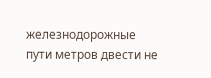железнодорожные пути метров двести не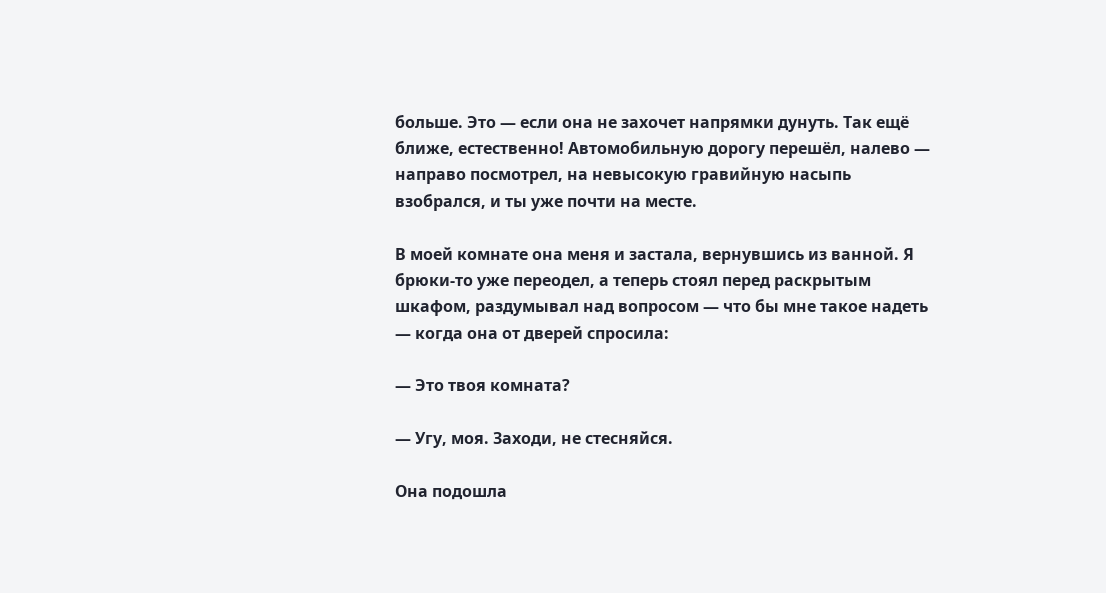больше. Это — если она не захочет напрямки дунуть. Так ещё ближе, естественно! Автомобильную дорогу перешёл, налево — направо посмотрел, на невысокую гравийную насыпь взобрался, и ты уже почти на месте.

В моей комнате она меня и застала, вернувшись из ванной. Я брюки-то уже переодел, а теперь стоял перед раскрытым шкафом, раздумывал над вопросом — что бы мне такое надеть — когда она от дверей спросила:

— Это твоя комната?

— Угу, моя. Заходи, не стесняйся.

Она подошла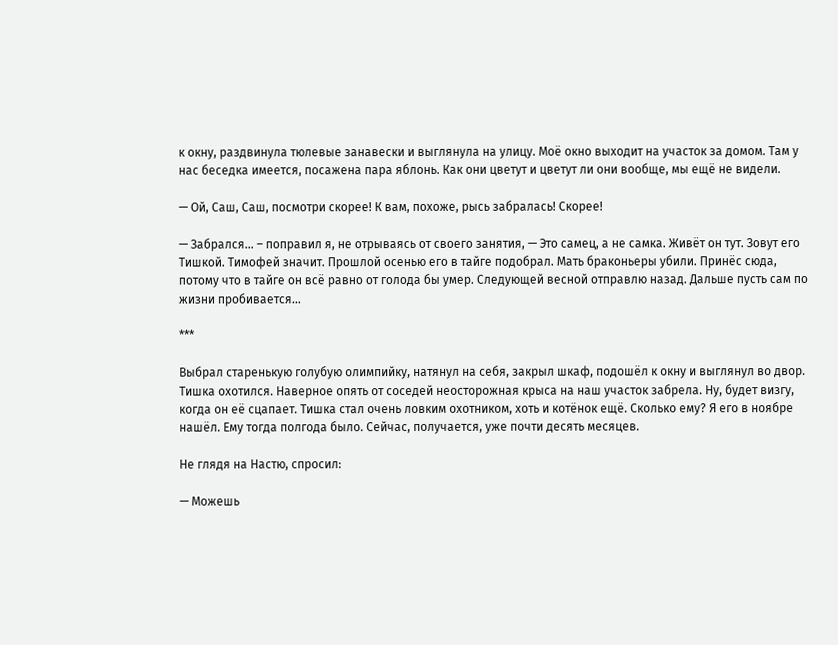к окну, раздвинула тюлевые занавески и выглянула на улицу. Моё окно выходит на участок за домом. Там у нас беседка имеется, посажена пара яблонь. Как они цветут и цветут ли они вообще, мы ещё не видели.

— Ой, Саш, Саш, посмотри скорее! К вам, похоже, рысь забралась! Скорее!

— Забрался… – поправил я, не отрываясь от своего занятия, — Это самец, а не самка. Живёт он тут. Зовут его Тишкой. Тимофей значит. Прошлой осенью его в тайге подобрал. Мать браконьеры убили. Принёс сюда, потому что в тайге он всё равно от голода бы умер. Следующей весной отправлю назад. Дальше пусть сам по жизни пробивается…

***

Выбрал старенькую голубую олимпийку, натянул на себя, закрыл шкаф, подошёл к окну и выглянул во двор. Тишка охотился. Наверное опять от соседей неосторожная крыса на наш участок забрела. Ну, будет визгу, когда он её сцапает. Тишка стал очень ловким охотником, хоть и котёнок ещё. Сколько ему? Я его в ноябре нашёл. Ему тогда полгода было. Сейчас, получается, уже почти десять месяцев.

Не глядя на Настю, спросил:

— Можешь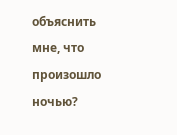объяснить мне, что произошло ночью?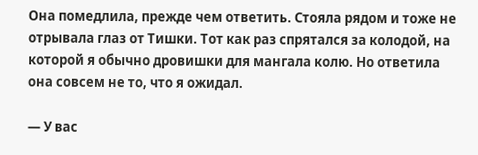Она помедлила, прежде чем ответить. Стояла рядом и тоже не отрывала глаз от Тишки. Тот как раз спрятался за колодой, на которой я обычно дровишки для мангала колю. Но ответила она совсем не то, что я ожидал.

— У вас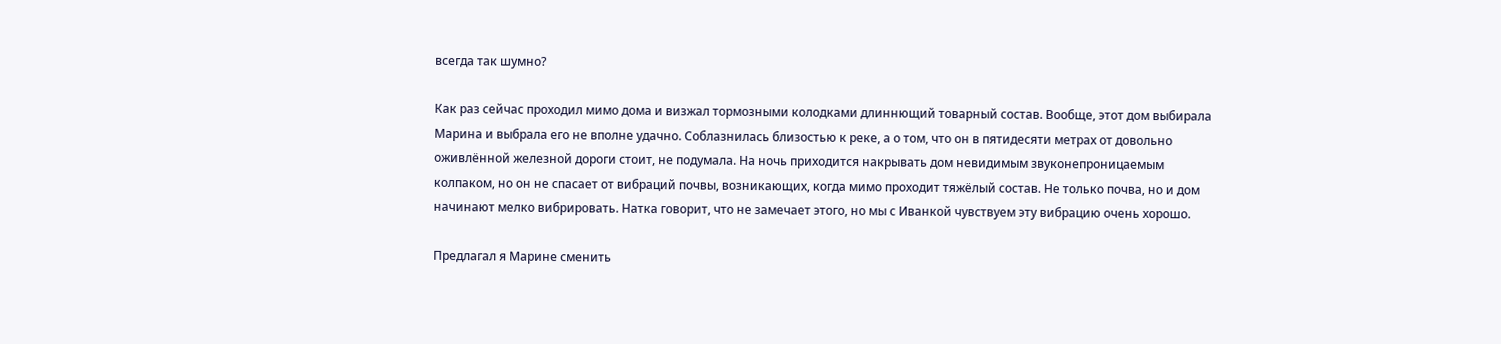всегда так шумно?

Как раз сейчас проходил мимо дома и визжал тормозными колодками длиннющий товарный состав. Вообще, этот дом выбирала Марина и выбрала его не вполне удачно. Соблазнилась близостью к реке, а о том, что он в пятидесяти метрах от довольно оживлённой железной дороги стоит, не подумала. На ночь приходится накрывать дом невидимым звуконепроницаемым колпаком, но он не спасает от вибраций почвы, возникающих, когда мимо проходит тяжёлый состав. Не только почва, но и дом начинают мелко вибрировать. Натка говорит, что не замечает этого, но мы с Иванкой чувствуем эту вибрацию очень хорошо.

Предлагал я Марине сменить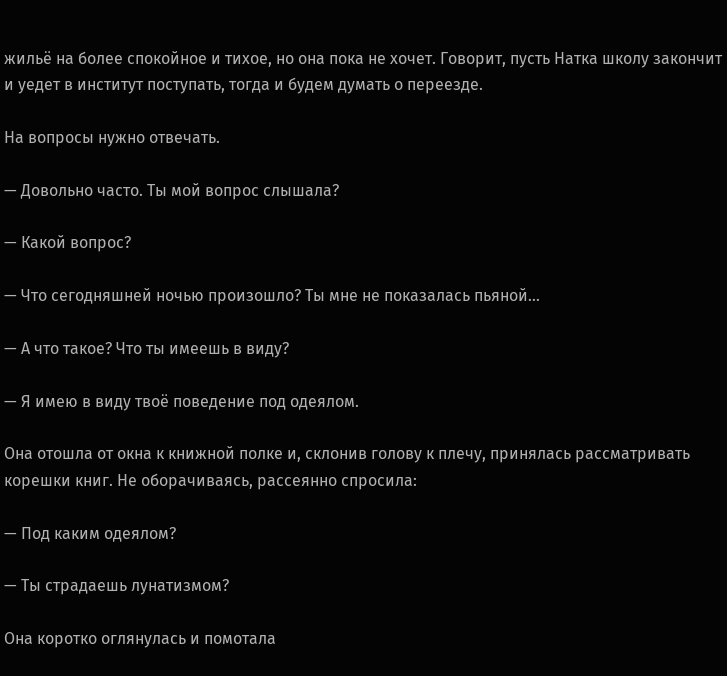жильё на более спокойное и тихое, но она пока не хочет. Говорит, пусть Натка школу закончит и уедет в институт поступать, тогда и будем думать о переезде.

На вопросы нужно отвечать.

— Довольно часто. Ты мой вопрос слышала?

— Какой вопрос?

— Что сегодняшней ночью произошло? Ты мне не показалась пьяной…

— А что такое? Что ты имеешь в виду?

— Я имею в виду твоё поведение под одеялом.

Она отошла от окна к книжной полке и, склонив голову к плечу, принялась рассматривать корешки книг. Не оборачиваясь, рассеянно спросила:

— Под каким одеялом?

— Ты страдаешь лунатизмом?

Она коротко оглянулась и помотала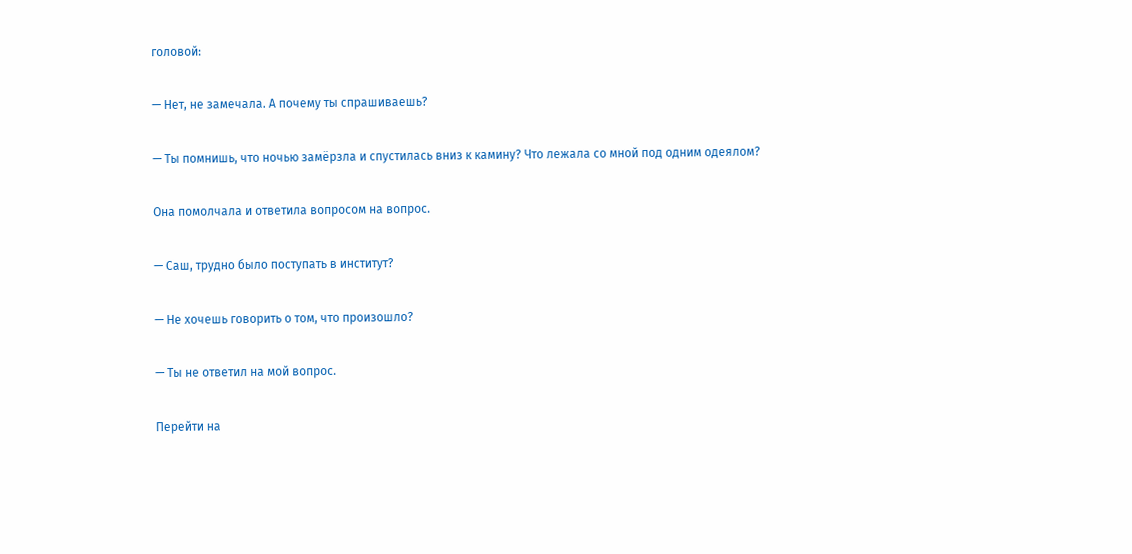головой:

— Нет, не замечала. А почему ты спрашиваешь?

— Ты помнишь, что ночью замёрзла и спустилась вниз к камину? Что лежала со мной под одним одеялом?

Она помолчала и ответила вопросом на вопрос.

— Саш, трудно было поступать в институт?

— Не хочешь говорить о том, что произошло?

— Ты не ответил на мой вопрос.

Перейти на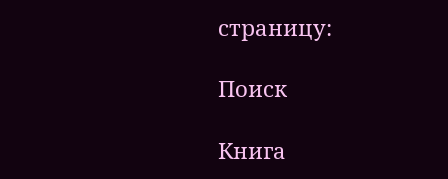страницу:

Поиск

Книга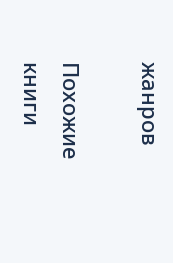жанров

Похожие книги